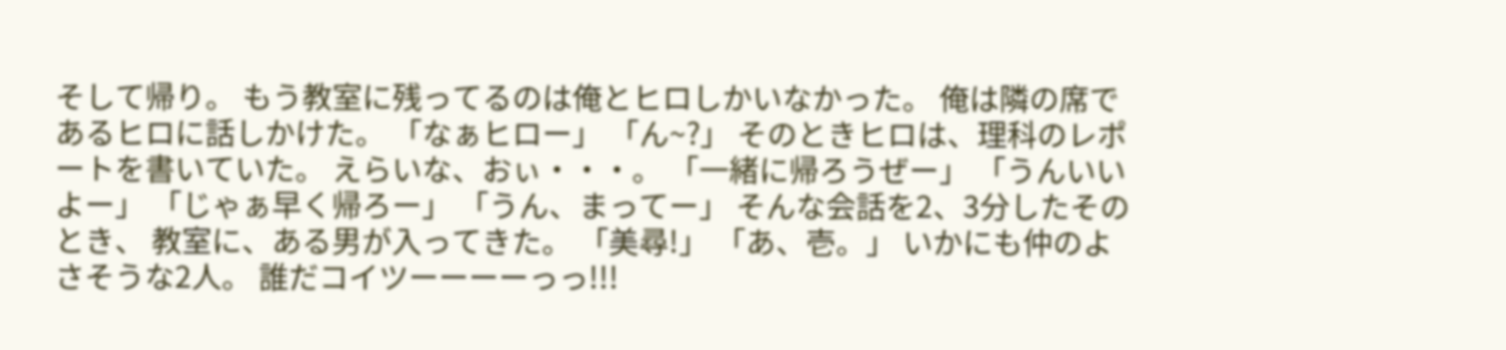そして帰り。 もう教室に残ってるのは俺とヒロしかいなかった。 俺は隣の席であるヒロに話しかけた。 「なぁヒロー」 「ん~?」 そのときヒロは、理科のレポートを書いていた。 えらいな、おぃ・・・。 「一緒に帰ろうぜー」 「うんいいよー」 「じゃぁ早く帰ろー」 「うん、まってー」 そんな会話を2、3分したそのとき、 教室に、ある男が入ってきた。 「美尋!」 「あ、壱。」 いかにも仲のよさそうな2人。 誰だコイツーーーーっっ!!!